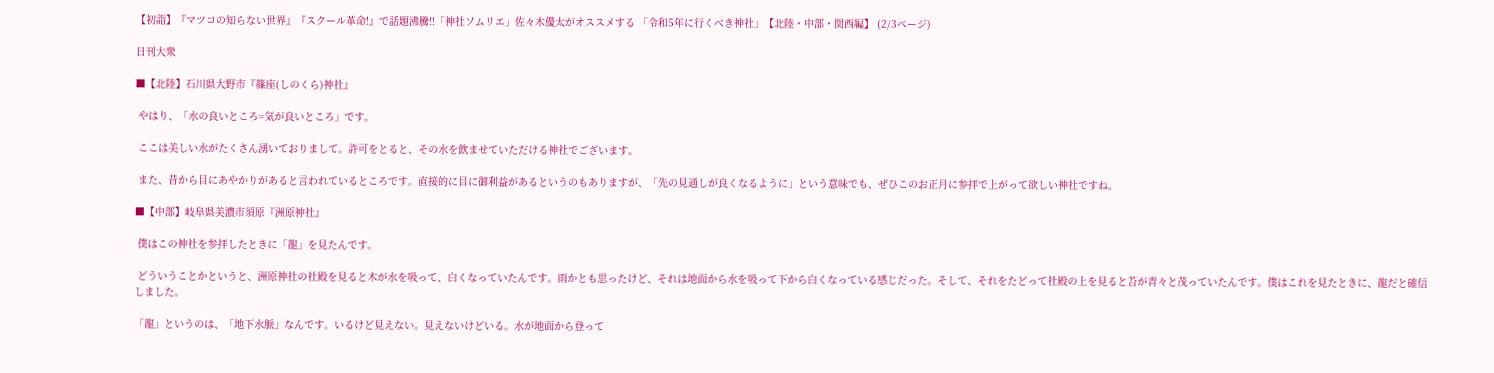【初詣】『マツコの知らない世界』『スクール革命!』で話題沸騰!!「神社ソムリエ」佐々木優太がオススメする 「令和5年に行くべき神社」【北陸・中部・関西編】 (2/3ページ)

日刊大衆

■【北陸】石川県大野市『篠座(しのくら)神社』

 やはり、「水の良いところ=気が良いところ」です。

 ここは美しい水がたくさん湧いておりまして。許可をとると、その水を飲ませていただける神社でございます。

 また、昔から目にあやかりがあると言われているところです。直接的に目に御利益があるというのもありますが、「先の見通しが良くなるように」という意味でも、ぜひこのお正月に参拝で上がって欲しい神社ですね。

■【中部】岐阜県美濃市須原『洲原神社』

 僕はこの神社を参拝したときに「龍」を見たんです。

 どういうことかというと、洲原神社の社殿を見ると木が水を吸って、白くなっていたんです。雨かとも思ったけど、それは地面から水を吸って下から白くなっている感じだった。そして、それをたどって社殿の上を見ると苔が青々と茂っていたんです。僕はこれを見たときに、龍だと確信しました。

「龍」というのは、「地下水脈」なんです。いるけど見えない。見えないけどいる。水が地面から登って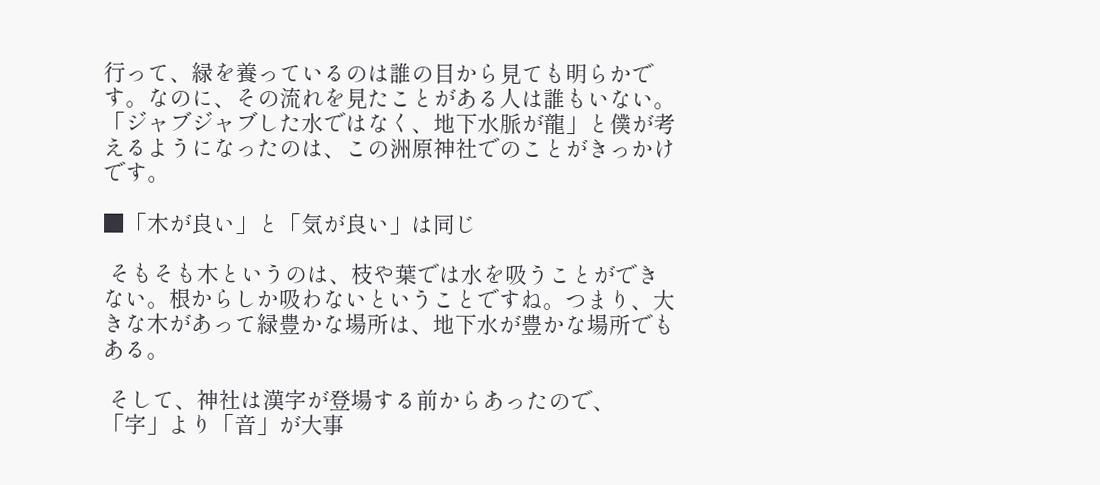行って、緑を養っているのは誰の目から見ても明らかです。なのに、その流れを見たことがある人は誰もいない。「ジャブジャブした水ではなく、地下水脈が龍」と僕が考えるようになったのは、この洲原神社でのことがきっかけです。

■「木が良い」と「気が良い」は同じ

 そもそも木というのは、枝や葉では水を吸うことができない。根からしか吸わないということですね。つまり、大きな木があって緑豊かな場所は、地下水が豊かな場所でもある。

 そして、神社は漢字が登場する前からあったので、「字」より「音」が大事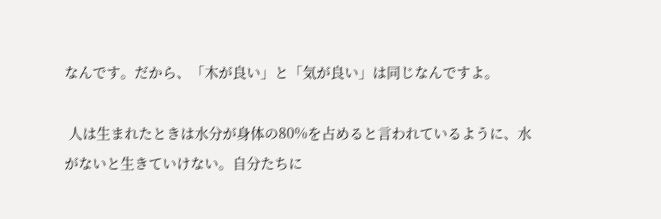なんです。だから、「木が良い」と「気が良い」は同じなんですよ。

 人は生まれたときは水分が身体の80%を占めると言われているように、水がないと生きていけない。自分たちに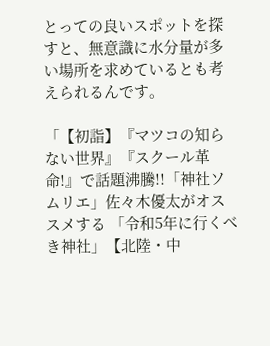とっての良いスポットを探すと、無意識に水分量が多い場所を求めているとも考えられるんです。

「【初詣】『マツコの知らない世界』『スクール革命!』で話題沸騰!!「神社ソムリエ」佐々木優太がオススメする 「令和5年に行くべき神社」【北陸・中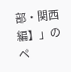部・関西編】」のペ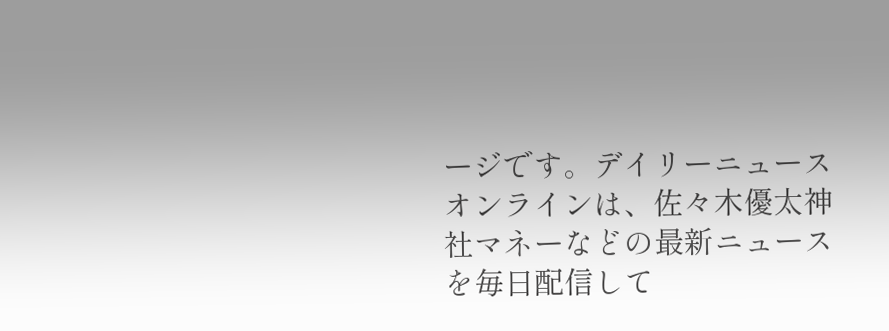ージです。デイリーニュースオンラインは、佐々木優太神社マネーなどの最新ニュースを毎日配信して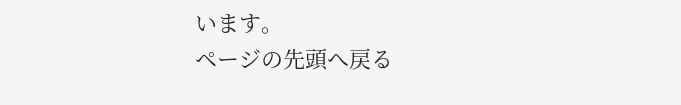います。
ページの先頭へ戻る